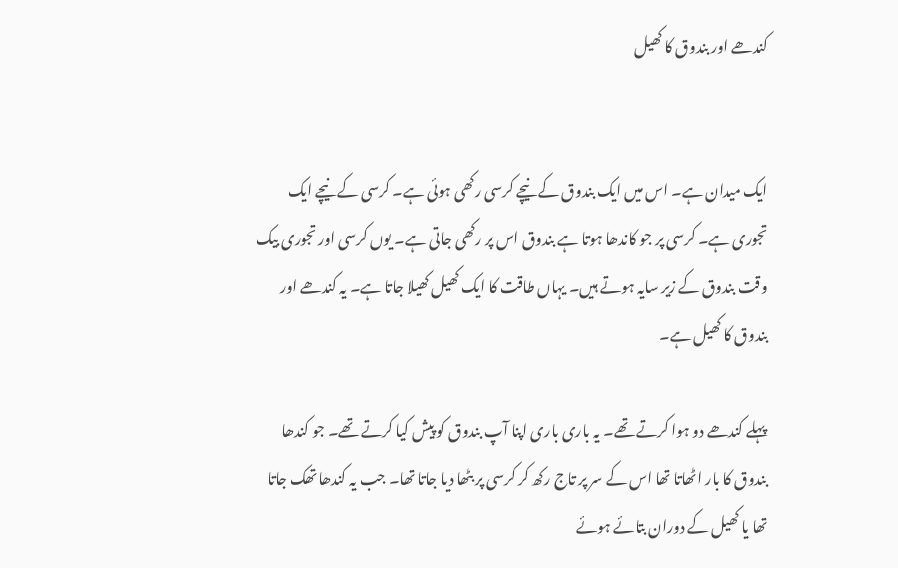کندھے اور بندوق کا کھیل


ایک میدان ہے۔ اس میں ایک بندوق کے نیچے کرسی رکھی ہوئی ہے۔ کرسی کے نیچے ایک تجوری ہے۔ کرسی پر جو کاندھا ہوتا ہے بندوق اس پر رکھی جاتی ہے۔ یوں کرسی اور تجوری بیک وقت بندوق کے زیر سایہ ہوتے ہیں۔ یہاں طاقت کا ایک کھیل کھیلا جاتا ہے۔ یہ کندھے اور بندوق کا کھیل ہے۔

پہلے کندھے دو ہوا کرتے تھے۔ یہ باری باری اپنا آپ بندوق کو پیش کیا کرتے تھے۔ جو کندھا بندوق کا بار اٹھاتا تھا اس کے سر پر تاج رکھ کر کرسی پر بٹھا دیا جاتا تھا۔ جب یہ کندھا تھک جاتا تھا یا کھیل کے دوران بتائے ہوئے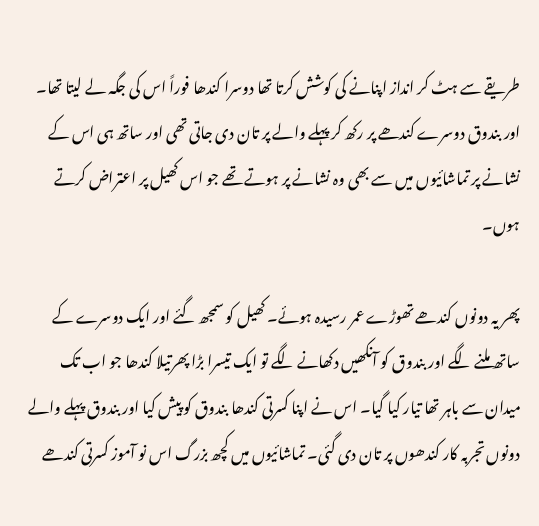طریقے سے ہٹ کر انداز اپنانے کی کوشش کرتا تھا دوسرا کندھا فوراً اس کی جگہ لے لیتا تھا۔ اور بندوق دوسرے کندھے پر رکھ کر پہلے والے پر تان دی جاتی تھی اور ساتھ ہی اس کے نشانے پر تماشائیوں میں سے بھی وہ نشانے پر ہوتے تھے جو اس کھیل پر اعتراض کرتے ہوں۔

پھر یہ دونوں کندھے تھوڑے عمر رسیدہ ہوئے۔ کھیل کو سمجھ گئے اور ایک دوسرے کے ساتھ ملنے لگے اور بندوق کو آنکھیں دکھانے لگے تو ایک تیسرا بڑا پھرتیلا کندھا جو اب تک میدان سے باہر تھا تیار کیا گیا۔ اس نے اپنا کسرتی کندھا بندوق کو پیش کیا اور بندوق پہلے والے دونوں تجربہ کار کندھوں پر تان دی گئی۔ تماشائیوں میں کچھ بزرگ اس نو آموز کسرتی کندھے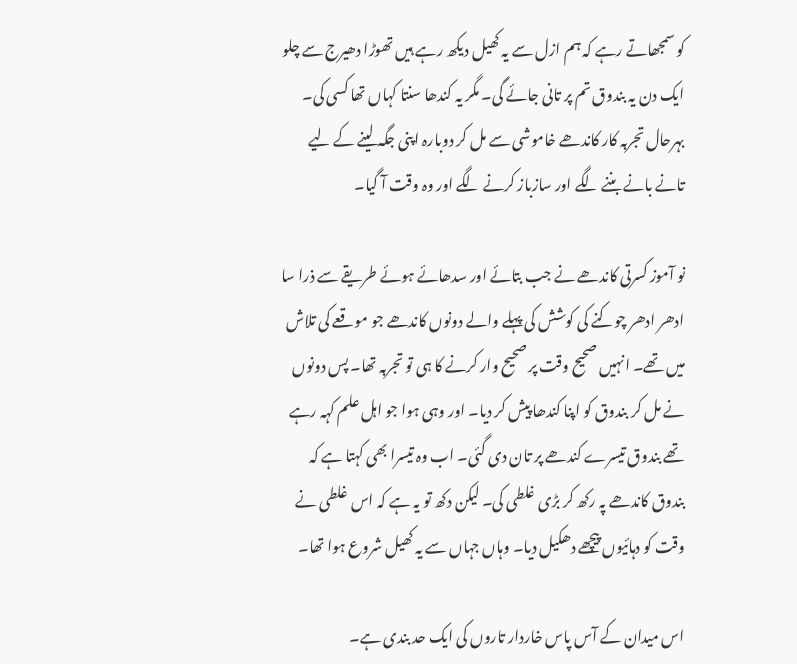کو سمجھاتے رہے کہ ہم ازل سے یہ کھیل دیکھ رہے ہیں تھوڑا دھیرج سے چلو ایک دن یہ بندوق تم پر تانی جائے گی۔ مگر یہ کندھا سنتا کہاں تھا کسی کی۔ بہرحال تجربہ کار کاندھے خاموشی سے مل کر دوبارہ اپنی جگہ لینے کے لیے تانے بانے بننے لگے اور سازباز کرنے لگے اور وہ وقت آ گیا۔

نو آموز کسرتی کاندھے نے جب بتائے اور سدھائے ہوئے طریقے سے ذرا سا ادھر ادھر چوکنے کی کوشش کی پہلے والے دونوں کاندھے جو موقعے کی تلاش میں تھے۔ انہیں صحیح وقت پر صحیح وار کرنے کا ہی تو تجربہ تھا۔ پس دونوں نے مل کر بندوق کو اپنا کندھا پیش کر دیا۔ اور وہی ہوا جو اہل علم کہہ رہے تھے بندوق تیسرے کندھے پر تان دی گئی۔ اب وہ تیسرا بھی کہتا ہے کہ بندوق کاندھے پہ رکھ کر بڑی غلطی کی۔ لیکن دکھ تو یہ ہے کہ اس غلطی نے وقت کو دہائیوں پیچھے دھکیل دیا۔ وہاں جہاں سے یہ کھیل شروع ہوا تھا۔

اس میدان کے آس پاس خاردار تاروں کی ایک حد بندی ہے۔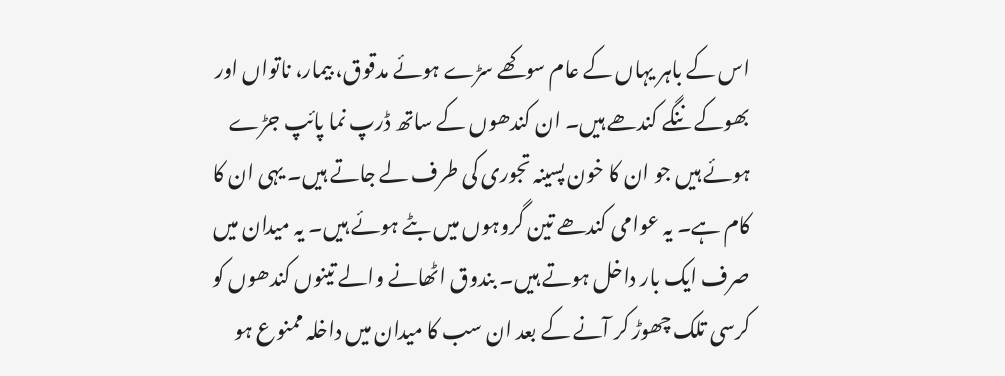اس کے باہر یہاں کے عام سوکھے سڑے ہوئے مدقوق، بیمار، ناتواں اور بھوکے ننگے کندھے ہیں۔ ان کندھوں کے ساتھ ڈرپ نما پائپ جڑے ہوئے ہیں جو ان کا خون پسینہ تجوری کی طرف لے جاتے ہیں۔ یہی ان کا کام ہے۔ یہ عوامی کندھے تین گروہوں میں بٹے ہوئے ہیں۔ یہ میدان میں صرف ایک بار داخل ہوتے ہیں۔ بندوق اٹھانے والے تینوں کندھوں کو کرسی تلک چھوڑ کر آنے کے بعد ان سب کا میدان میں داخلہ ممنوع ہو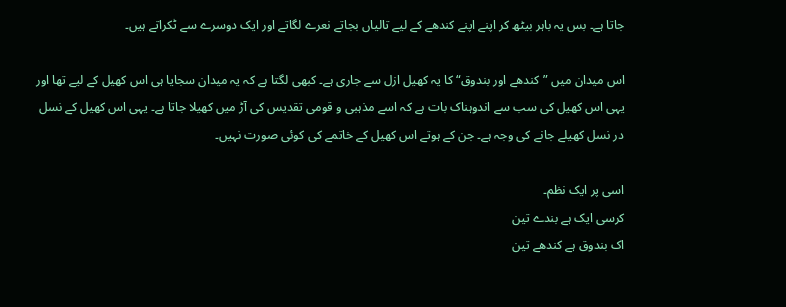جاتا ہے۔ بس یہ باہر بیٹھ کر اپنے اپنے کندھے کے لیے تالیاں بجاتے نعرے لگاتے اور ایک دوسرے سے ٹکراتے ہیں۔

اس میدان میں ”کندھے اور بندوق“ کا یہ کھیل ازل سے جاری ہے۔ کبھی لگتا ہے کہ یہ میدان سجایا ہی اس کھیل کے لیے تھا اور یہی اس کھیل کی سب سے اندوہناک بات ہے کہ اسے مذہبی و قومی تقدیس کی آڑ میں کھیلا جاتا ہے۔ یہی اس کھیل کے نسل در نسل کھیلے جانے کی وجہ ہے۔ جن کے ہوتے اس کھیل کے خاتمے کی کوئی صورت نہیں۔

اسی پر ایک نظم۔
کرسی ایک ہے بندے تین
اک بندوق ہے کندھے تین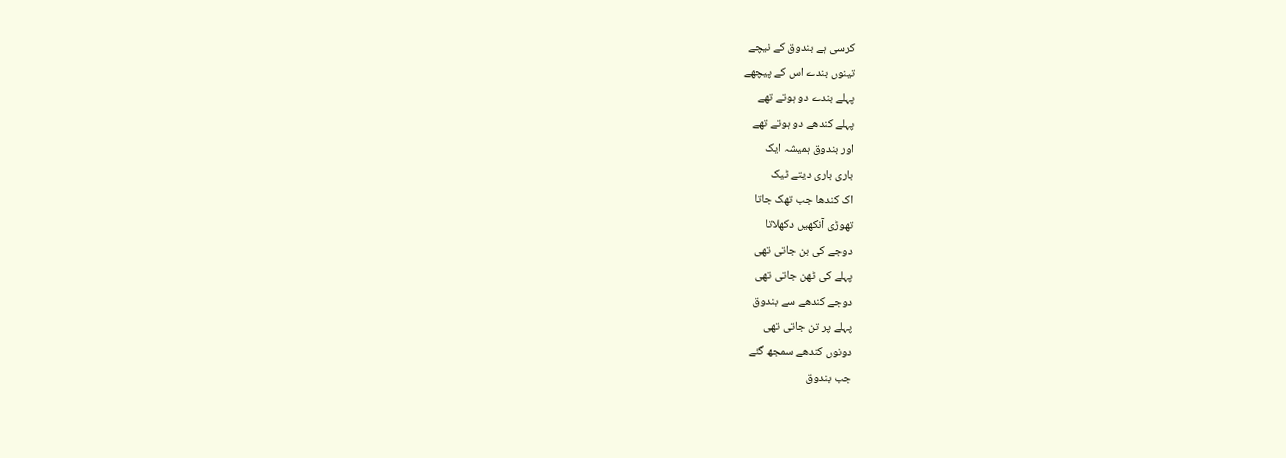کرسی ہے بندوق کے نیچے
تینوں بندے اس کے پیچھے
پہلے بندے دو ہوتے تھے
پہلے کندھے دو ہوتے تھے
اور بندوق ہمیشہ ایک
باری باری دیتے ٹیک
اک کندھا جب تھک جاتا
تھوڑی آنکھیں دکھلاتا
دوجے کی بن جاتی تھی
پہلے کی ٹھن جاتی تھی
دوجے کندھے سے بندوق
پہلے پر تن جاتی تھی
دونوں کندھے سمجھ گئے
جب بندوق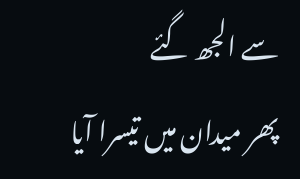سے الجھ گئے
پھر میدان میں تیسرا آیا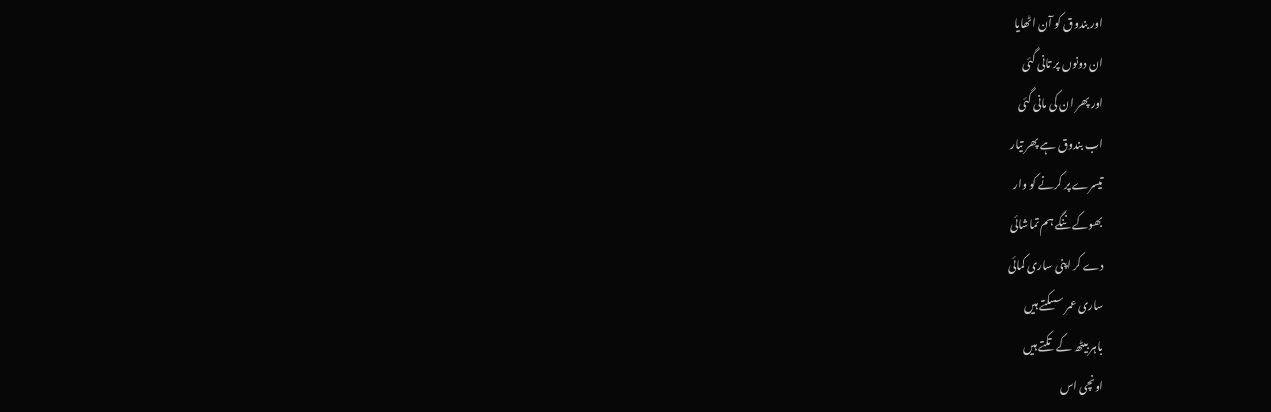اور بندوق کو آن اٹھایا
ان دونوں پر تانی گئی
اور پھر ان کی مانی گئی
اب بندوق ہے پھر تیار
تیسرے پر کرنے کو وار
بھوکے ننگے ہم تماشائی
دے کر اپنی ساری کمائی
ساری عمر سسکتے ہیں
باہر بیٹھ کے تکتے ہیں
اونچی اس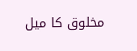مخلوق کا میل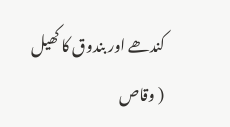کندھے اور بندوق کا کھیل
( وقاص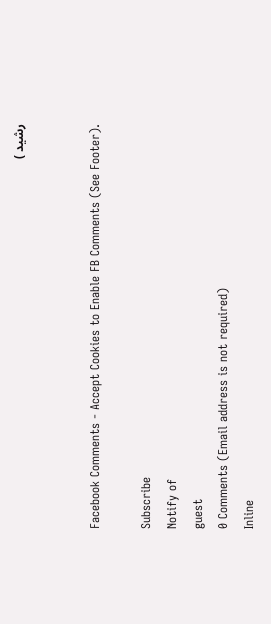رشید )


Facebook Comments - Accept Cookies to Enable FB Comments (See Footer).

Subscribe
Notify of
guest
0 Comments (Email address is not required)
Inline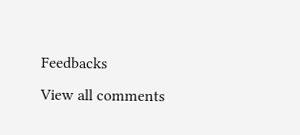Feedbacks
View all comments